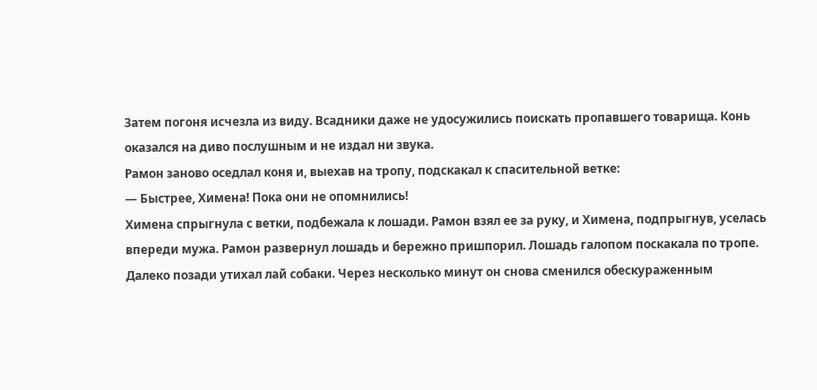Затем погоня исчезла из виду. Всадники даже не удосужились поискать пропавшего товарища. Конь оказался на диво послушным и не издал ни звука.
Рамон заново оседлал коня и, выехав на тропу, подскакал к спасительной ветке:
— Быстрее, Химена! Пока они не опомнились!
Химена спрыгнула с ветки, подбежала к лошади. Рамон взял ее за руку, и Химена, подпрыгнув, уселась впереди мужа. Рамон развернул лошадь и бережно пришпорил. Лошадь галопом поскакала по тропе.
Далеко позади утихал лай собаки. Через несколько минут он снова сменился обескураженным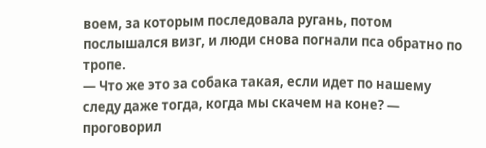воем, за которым последовала ругань, потом послышался визг, и люди снова погнали пса обратно по тропе.
— Что же это за собака такая, если идет по нашему следу даже тогда, когда мы скачем на коне? — проговорил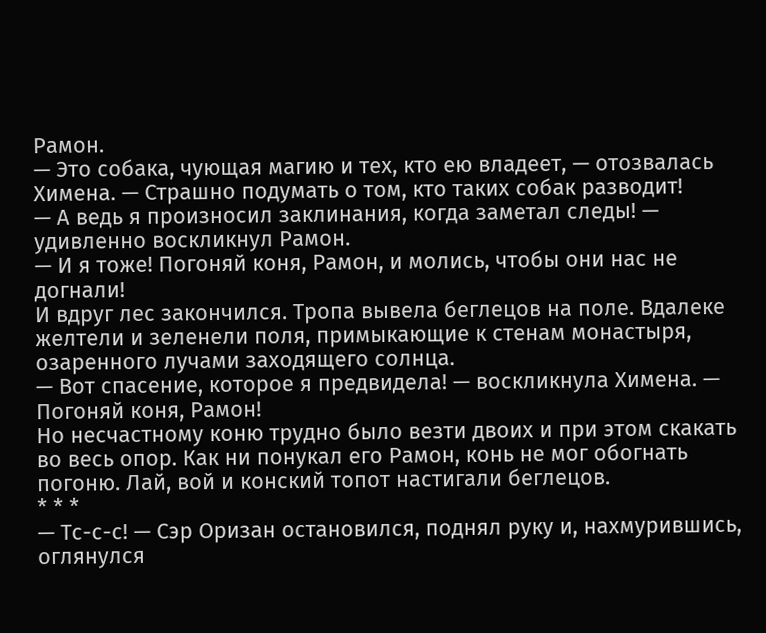Рамон.
— Это собака, чующая магию и тех, кто ею владеет, — отозвалась Химена. — Страшно подумать о том, кто таких собак разводит!
— А ведь я произносил заклинания, когда заметал следы! — удивленно воскликнул Рамон.
— И я тоже! Погоняй коня, Рамон, и молись, чтобы они нас не догнали!
И вдруг лес закончился. Тропа вывела беглецов на поле. Вдалеке желтели и зеленели поля, примыкающие к стенам монастыря, озаренного лучами заходящего солнца.
— Вот спасение, которое я предвидела! — воскликнула Химена. — Погоняй коня, Рамон!
Но несчастному коню трудно было везти двоих и при этом скакать во весь опор. Как ни понукал его Рамон, конь не мог обогнать погоню. Лай, вой и конский топот настигали беглецов.
* * *
— Тс-с-с! — Сэр Оризан остановился, поднял руку и, нахмурившись, оглянулся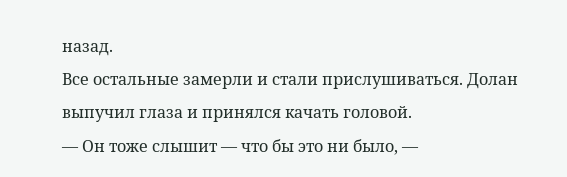назад.
Все остальные замерли и стали прислушиваться. Долан выпучил глаза и принялся качать головой.
— Он тоже слышит — что бы это ни было, —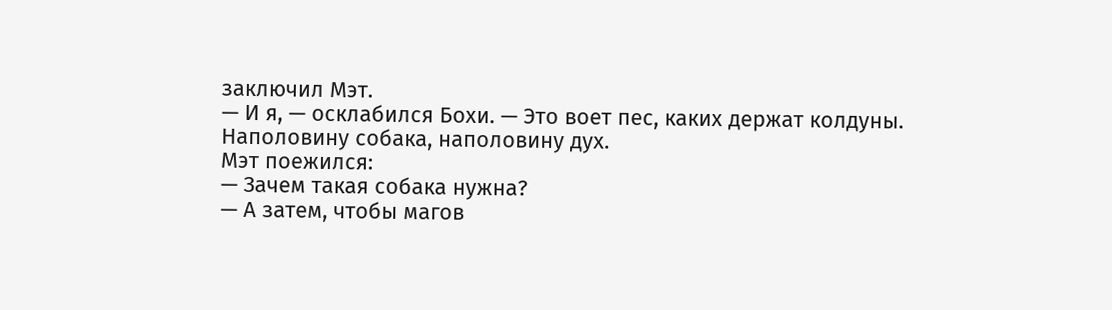заключил Мэт.
— И я, — осклабился Бохи. — Это воет пес, каких держат колдуны. Наполовину собака, наполовину дух.
Мэт поежился:
— Зачем такая собака нужна?
— А затем, чтобы магов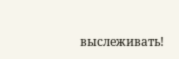выслеживать!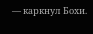— каркнул Бохи.